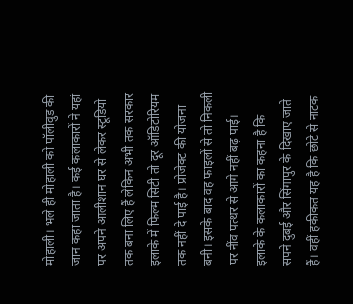मोहाली। भले ही मोहाली को पॉलीवुड की जान कहा जाता है। कई कलाकारों ने यहां पर अपने आलीशान घर से लेकर स्टूडियो तक बना लिए हैं लेकिन अभी तक सरकार इलाके में फिल्म सिटी तो दूर ऑडिटोरियम तक नहीं दे पाई है। प्रोजेक्ट की योजना बनी। इसके बाद वह फाइलों से तो निकली पर नींव पत्थर से आगे नहीं बढ़ पाई। इलाके के कलाकारों का कहना है कि सपने दुबई और सिंगापुर के दिखाए जाते हैं। वहीं हकीकत यह है कि छोटे से नाटक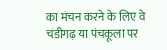का मंचन करने के लिए वे चंडीगढ़ या पंचकूला पर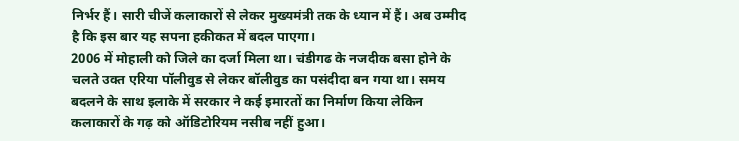निर्भर हैं। सारी चीजें कलाकारों से लेकर मुख्यमंत्री तक के ध्यान में हैं। अब उम्मीद है कि इस बार यह सपना हकीकत में बदल पाएगा।
2006 में मोहाली को जिले का दर्जा मिला था। चंडीगढ के नजदीक बसा होने के चलते उक्त एरिया पॉलीवुड से लेकर बॉलीवुड का पसंदीदा बन गया था। समय बदलने के साथ इलाके में सरकार ने कई इमारतों का निर्माण किया लेकिन कलाकारों के गढ़ को ऑडिटोरियम नसीब नहीं हुआ।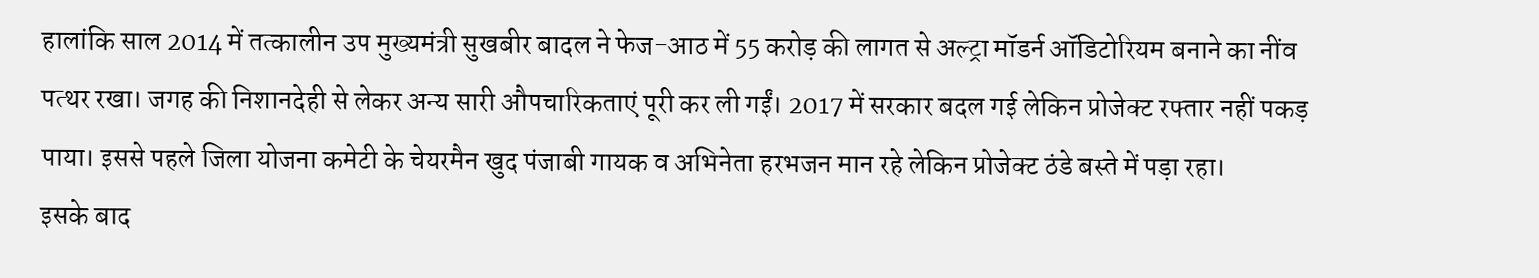हालांकि साल 2014 में तत्कालीन उप मुख्यमंत्री सुखबीर बादल ने फेज-आठ में 55 करोड़ की लागत से अल्ट्रा मॉडर्न ऑडिटोरियम बनाने का नींव पत्थर रखा। जगह की निशानदेही से लेकर अन्य सारी औपचारिकताएं पूरी कर ली गईं। 2017 में सरकार बदल गई लेकिन प्रोजेक्ट रफ्तार नहीं पकड़ पाया। इससे पहले जिला योजना कमेटी के चेयरमैन खुद पंजाबी गायक व अभिनेता हरभजन मान रहे लेकिन प्रोजेक्ट ठंडे बस्ते में पड़ा रहा।
इसके बाद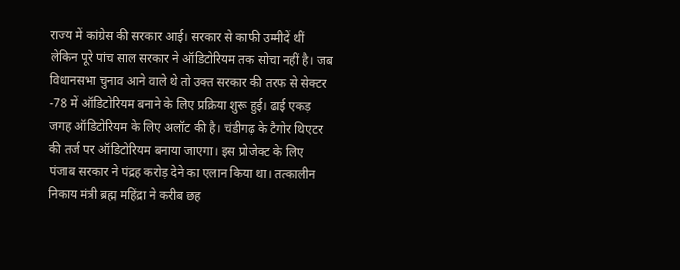राज्य में कांग्रेस की सरकार आई। सरकार से काफी उम्मीदें थीं लेकिन पूरे पांच साल सरकार ने ऑडिटोरियम तक सोचा नहीं है। जब विधानसभा चुनाव आने वाले थे तो उक्त सरकार की तरफ से सेक्टर -78 में ऑडिटोरियम बनाने के लिए प्रक्रिया शुरू हुई। ढाई एकड़ जगह ऑडिटोरियम के लिए अलॉट की है। चंडीगढ़ के टैगोर थिएटर की तर्ज पर ऑडिटोरियम बनाया जाएगा। इस प्रोजेक्ट के लिए पंजाब सरकार ने पंद्रह करोड़ देने का एलान किया था। तत्कालीन निकाय मंत्री ब्रह्म महिंद्रा ने करीब छह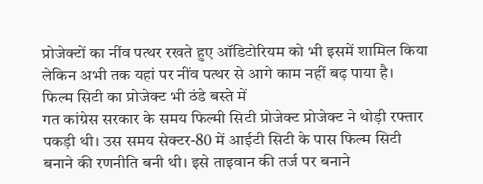प्रोजेक्टों का नींव पत्थर रखते हुए ऑडिटोरियम को भी इसमें शामिल किया लेकिन अभी तक यहां पर नींव पत्थर से आगे काम नहीं बढ़ पाया है।
फिल्म सिटी का प्रोजेक्ट भी ठंडे बस्ते में
गत कांग्रेस सरकार के समय फिल्मी सिटी प्रोजेक्ट प्रोजेक्ट ने थोड़ी रफ्तार पकड़ी थी। उस समय सेक्टर-80 में आईटी सिटी के पास फिल्म सिटी बनाने की रणनीति बनी थी। इसे ताइवान की तर्ज पर बनाने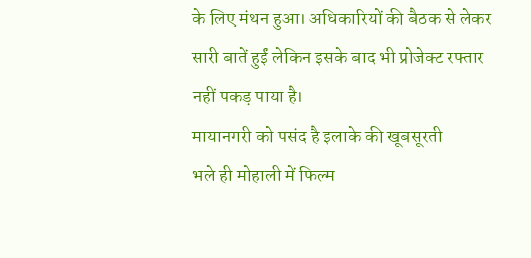के लिए मंथन हुआ। अधिकारियों की बैठक से लेकर सारी बातें हुईं लेकिन इसके बाद भी प्रोजेक्ट रफ्तार नहीं पकड़ पाया है।
मायानगरी को पसंद है इलाके की खूबसूरती
भले ही मोहाली में फिल्म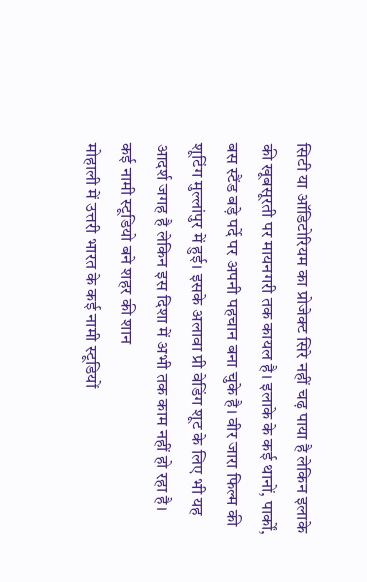सिटी या ऑडिटोरियम का प्रोजेक्ट सिरे नहीं चढ़ पाया है लेकिन इलाके की खूबसूरती पर मायनगरी तक कायल है। इलाके के कई थानों, पार्कों, बस स्टैंड बड़े पर्दे पर अपनी पहचान बना चुके है। वीर जारा फिल्म की शूटिंग मुल्लांपुर में हुई। इसके अलावा प्री वेडिंग शूट के लिए भी यह आदर्श जगह है लेकिन इस दिशा में अभी तक काम नहीं हो रहा है।
कई नामी स्टूडियो बने शहर की शान
मोहाली में उत्तरी भारत के कई नामी स्टूडियों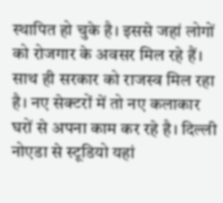स्थापित हो चुके है। इससे जहां लोगों को रोजगार के अवसर मिल रहे हैं। साथ ही सरकार को राजस्व मिल रहा है। नए सेक्टरों में तो नए कलाकार घरों से अपना काम कर रहे है। दिल्ली नोएडा से स्टूडियो यहां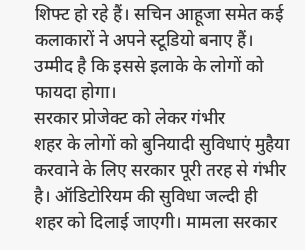शिफ्ट हो रहे हैं। सचिन आहूजा समेत कई कलाकारों ने अपने स्टूडियो बनाए हैं। उम्मीद है कि इससे इलाके के लोगों को फायदा होगा।
सरकार प्रोजेक्ट को लेकर गंभीर
शहर के लोगों को बुनियादी सुविधाएं मुहैया करवाने के लिए सरकार पूरी तरह से गंभीर है। ऑडिटोरियम की सुविधा जल्दी ही शहर को दिलाई जाएगी। मामला सरकार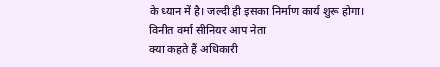के ध्यान में है। जल्दी ही इसका निर्माण कार्य शुरू होगा।
विनीत वर्मा सीनियर आप नेता
क्या कहते हैं अधिकारी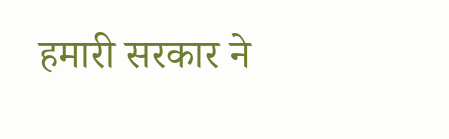हमारी सरकार ने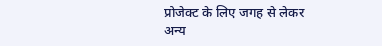प्रोजेक्ट के लिए जगह से लेकर अन्य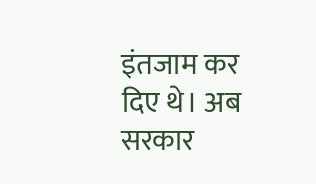इंतजाम कर दिए थे। अब सरकार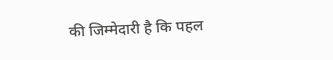की जिम्मेदारी है कि पहल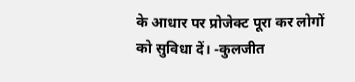के आधार पर प्रोजेक्ट पूरा कर लोगों को सुविधा दें। -कुलजीत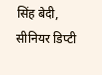सिंह बेदी, सीनियर डिप्टी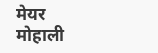मेयर मोहाली